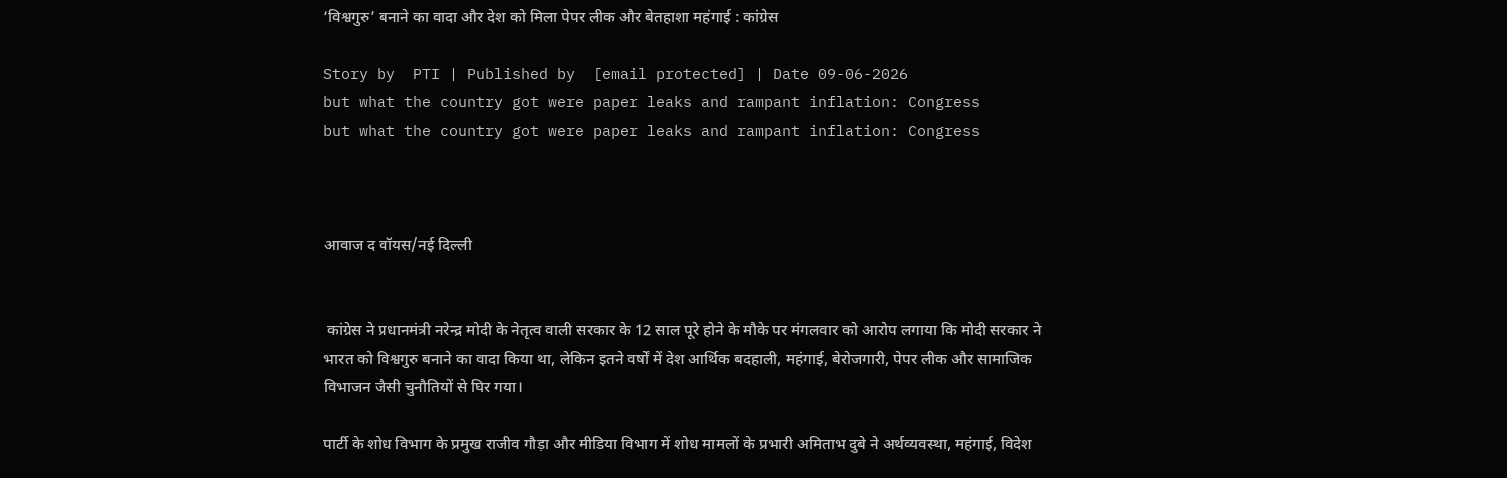‘विश्वगुरु’ बनाने का वादा और देश को मिला पेपर लीक और बेतहाशा महंगाई : कांग्रेस

Story by  PTI | Published by  [email protected] | Date 09-06-2026
but what the country got were paper leaks and rampant inflation: Congress
but what the country got were paper leaks and rampant inflation: Congress



आवाज द वॉयस/नई दिल्ली


 कांग्रेस ने प्रधानमंत्री नरेन्द्र मोदी के नेतृत्व वाली सरकार के 12 साल पूरे होने के मौके पर मंगलवार को आरोप लगाया कि मोदी सरकार ने भारत को विश्वगुरु बनाने का वादा किया था, लेकिन इतने वर्षों में देश आर्थिक बदहाली, महंगाई, बेरोजगारी, पेपर लीक और सामाजिक विभाजन जैसी चुनौतियों से घिर गया।

पार्टी के शोध विभाग के प्रमुख राजीव गौड़ा और मीडिया विभाग में शोध मामलों के प्रभारी अमिताभ दुबे ने अर्थव्यवस्था, महंगाई, विदेश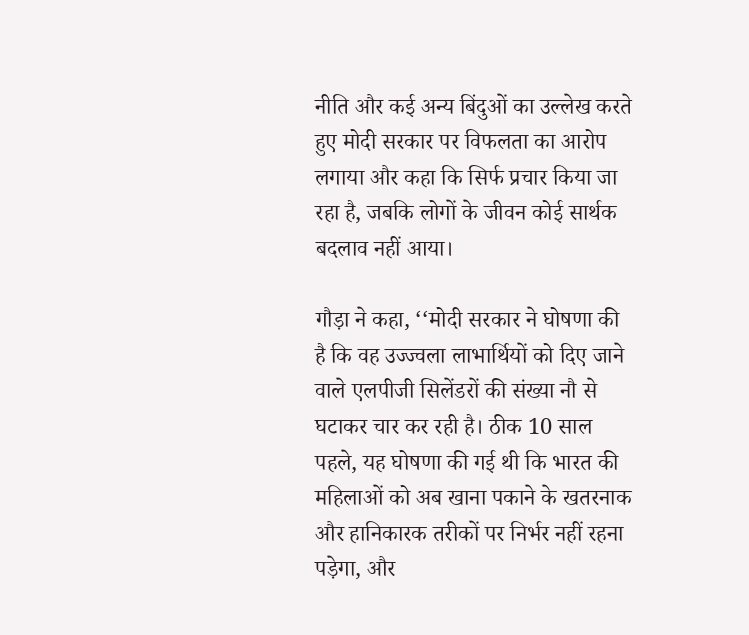नीति और कई अन्य बिंदुओं का उल्लेख करते हुए मोदी सरकार पर विफलता का आरोप लगाया और कहा कि सिर्फ प्रचार किया जा रहा है, जबकि लोगों के जीवन कोई सार्थक बदलाव नहीं आया।

गौड़ा ने कहा, ‘‘मोदी सरकार ने घोषणा की है कि वह उज्ज्वला लाभार्थियों को दिए जाने वाले एलपीजी सिलेंडरों की संख्या नौ से घटाकर चार कर रही है। ठीक 10 साल पहले, यह घोषणा की गई थी कि भारत की महिलाओं को अब खाना पकाने के खतरनाक और हानिकारक तरीकों पर निर्भर नहीं रहना पड़ेगा, और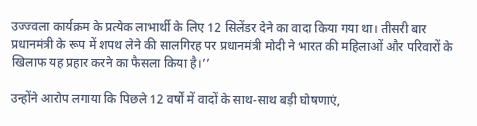उज्ज्वला कार्यक्रम के प्रत्येक लाभार्थी के लिए 12 सिलेंडर देने का वादा किया गया था। तीसरी बार प्रधानमंत्री के रूप में शपथ लेने की सालगिरह पर प्रधानमंत्री मोदी ने भारत की महिलाओं और परिवारों के खिलाफ यह प्रहार करने का फैसला किया है।’’

उन्होंने आरोप लगाया कि पिछले 12 वर्षों में वादों के साथ-साथ बड़ी घोषणाएं,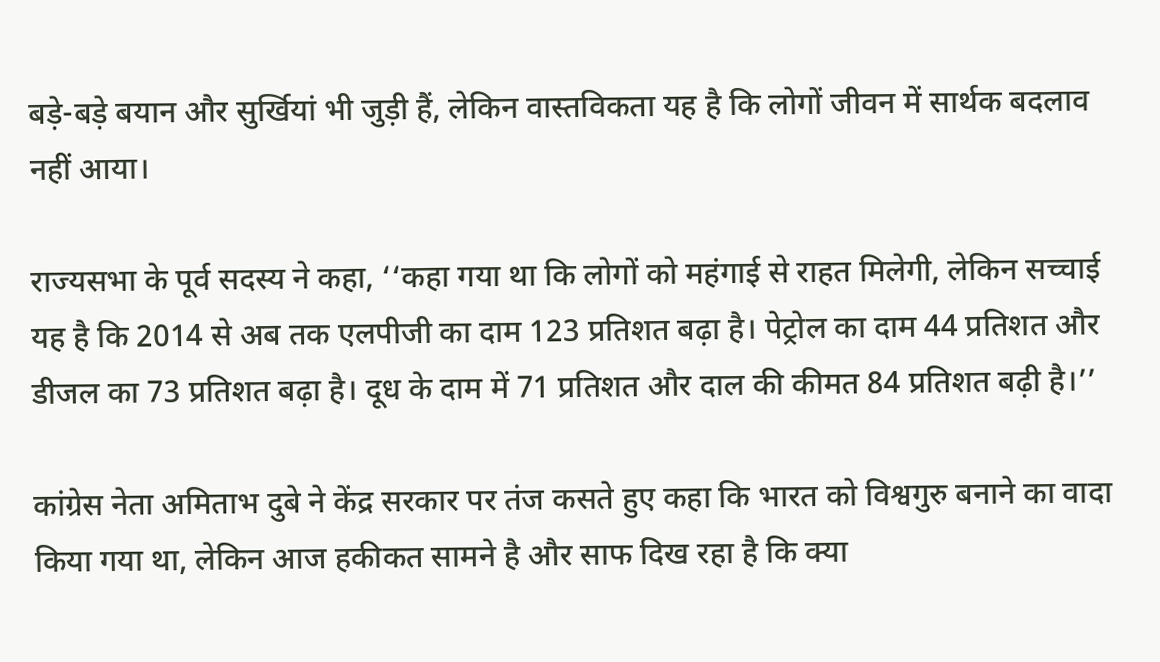बड़े-बड़े बयान और सुर्खियां भी जुड़ी हैं, लेकिन वास्तविकता यह है कि लोगों जीवन में सार्थक बदलाव नहीं आया।

राज्यसभा के पूर्व सदस्य ने कहा, ‘‘कहा गया था कि लोगों को महंगाई से राहत मिलेगी, लेकिन सच्चाई यह है कि 2014 से अब तक एलपीजी का दाम 123 प्रतिशत बढ़ा है। पेट्रोल का दाम 44 प्रतिशत और डीजल का 73 प्रतिशत बढ़ा है। दूध के दाम में 71 प्रतिशत और दाल की कीमत 84 प्रतिशत बढ़ी है।’’

कांग्रेस नेता अमिताभ दुबे ने केंद्र सरकार पर तंज कसते हुए कहा कि भारत को विश्वगुरु बनाने का वादा किया गया था, लेकिन आज हकीकत सामने है और साफ दिख रहा है कि क्या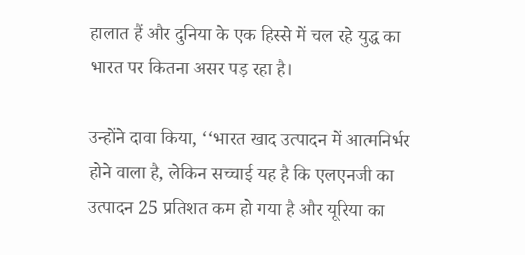हालात हैं और दुनिया के एक हिस्से में चल रहे युद्ध का भारत पर कितना असर पड़ रहा है।

उन्होंने दावा किया, ‘‘भारत खाद उत्पादन में आत्मनिर्भर होने वाला है, लेकिन सच्चाई यह है कि एलएनजी का उत्पादन 25 प्रतिशत कम हो गया है और यूरिया का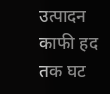उत्पादन काफी हद तक घट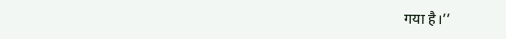गया है।’’